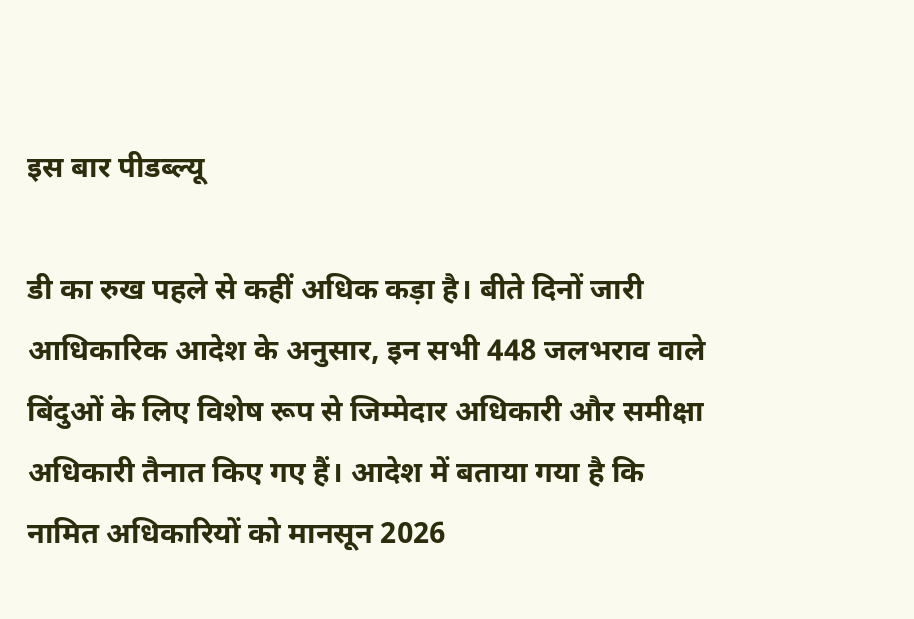इस बार पीडब्ल्यू

डी का रुख पहले से कहीं अधिक कड़ा है। बीते दिनों जारी आधिकारिक आदेश के अनुसार, इन सभी 448 जलभराव वाले बिंदुओं के लिए विशेष रूप से जिम्मेदार अधिकारी और समीक्षा अधिकारी तैनात किए गए हैं। आदेश में बताया गया है कि नामित अधिकारियों को मानसून 2026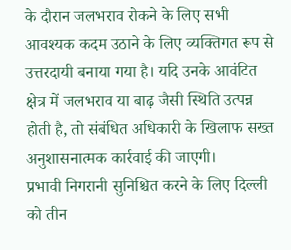के दौरान जलभराव रोकने के लिए सभी आवश्यक कदम उठाने के लिए व्यक्तिगत रूप से उत्तरदायी बनाया गया है। यदि उनके आवंटित क्षेत्र में जलभराव या बाढ़ जैसी स्थिति उत्पन्न होती है, तो संबंधित अधिकारी के खिलाफ सख्त अनुशासनात्मक कार्रवाई की जाएगी।
प्रभावी निगरानी सुनिश्चित करने के लिए दिल्ली को तीन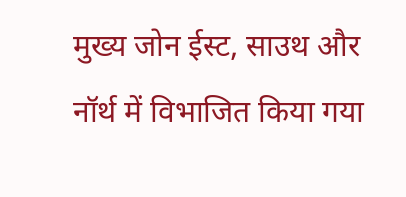मुख्य जोन ईस्ट, साउथ और नॉर्थ में विभाजित किया गया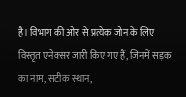है। विभाग की ओर से प्रत्येक जोन के लिए विस्तृत एनेक्सर जारी किए गए हैं, जिनमें सड़क का नाम, सटीक स्थान,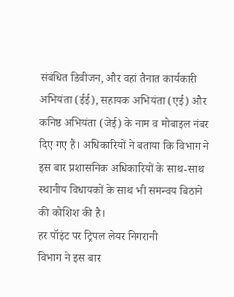संबंधित डिवीजन, और वहां तैनात कार्यकारी अभियंता (ईई), सहायक अभियंता (एई) और कनिष्ठ अभियंता (जेई) के नाम व मोबाइल नंबर दिए गए हैं। अधिकारियों ने बताया कि विभाग ने इस बार प्रशासनिक अधिकारियों के साथ-साथ स्थानीय विधायकों के साथ भी समन्वय बिठाने की कोशिश की है।
हर पॉइंट पर ट्रिपल लेयर निगरानी
विभाग ने इस बार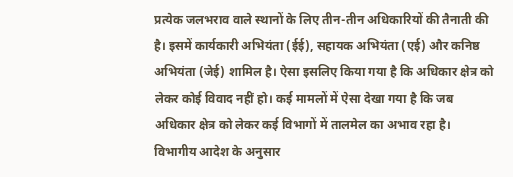प्रत्येक जलभराव वाले स्थानों के लिए तीन-तीन अधिकारियों की तैनाती की है। इसमें कार्यकारी अभियंता (ईई), सहायक अभियंता (एई) और कनिष्ठ अभियंता (जेई) शामिल है। ऐसा इसलिए किया गया है कि अधिकार क्षेत्र को लेकर कोई विवाद नहीं हो। कई मामलों में ऐसा देखा गया है कि जब अधिकार क्षेत्र को लेकर कई विभागों में तालमेल का अभाव रहा है। विभागीय आदेश के अनुसार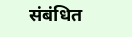संबंधित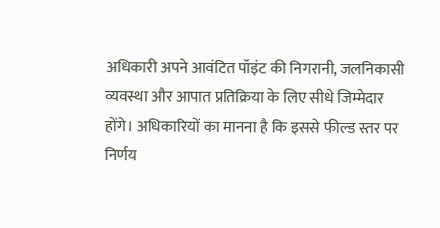अधिकारी अपने आवंटित पॉइंट की निगरानी, जलनिकासी व्यवस्था और आपात प्रतिक्रिया के लिए सीधे जिम्मेदार होंगे। अधिकारियों का मानना है कि इससे फील्ड स्तर पर निर्णय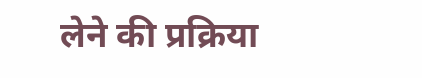लेने की प्रक्रिया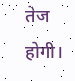तेज होगी।